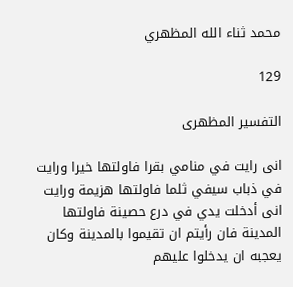محمد ثناء الله المظهري

129

التفسير المظهرى

انى رايت في منامي بقرا فاولتها خيرا ورايت في ذباب سيفي ثلما فاولتها هزيمة ورايت انى أدخلت يدي في درع حصينة فاولتها المدينة فان رأيتم ان تقيموا بالمدينة وكان يعجبه ان يدخلوا عليهم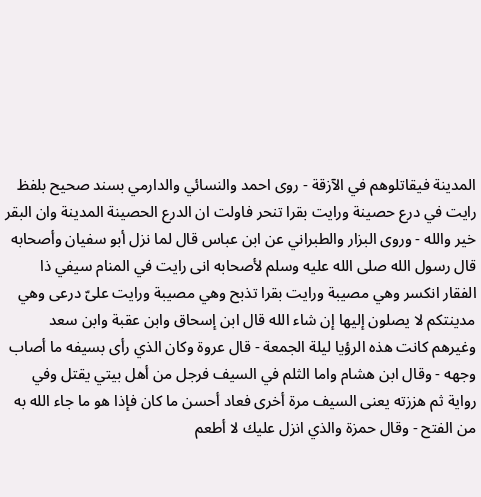المدينة فيقاتلوهم في الآزقة - روى احمد والنسائي والدارمي بسند صحيح بلفظ رايت في درع حصينة ورايت بقرا تنحر فاولت ان الدرع الحصينة المدينة وان البقر خير والله - وروى البزار والطبراني عن ابن عباس قال لما نزل أبو سفيان وأصحابه قال رسول الله صلى الله عليه وسلم لأصحابه انى رايت في المنام سيفي ذا الفقار انكسر وهي مصيبة ورايت بقرا تذبح وهي مصيبة ورايت علىّ درعى وهي مدينتكم لا يصلون إليها إن شاء الله قال ابن إسحاق وابن عقبة وابن سعد وغيرهم كانت هذه الرؤيا ليلة الجمعة - قال عروة وكان الذي رأى بسيفه ما أصاب وجهه - وقال ابن هشام واما الثلم في السيف فرجل من أهل بيتي يقتل وفي رواية ثم هززته يعنى السيف مرة أخرى فعاد أحسن ما كان فإذا هو ما جاء الله به من الفتح - وقال حمزة والذي انزل عليك لا أطعم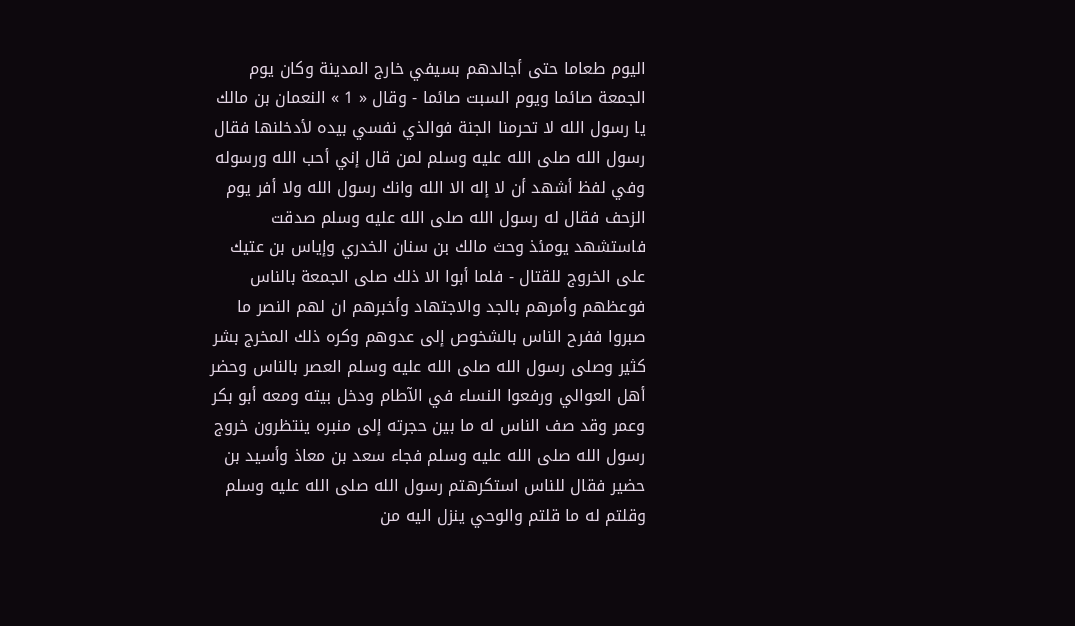اليوم طعاما حتى أجالدهم بسيفي خارج المدينة وكان يوم الجمعة صائما ويوم السبت صائما - وقال « 1 » النعمان بن مالك يا رسول الله لا تحرمنا الجنة فوالذي نفسي بيده لأدخلنها فقال رسول الله صلى الله عليه وسلم لمن قال إني أحب الله ورسوله وفي لفظ أشهد أن لا إله الا الله وانك رسول الله ولا أفر يوم الزحف فقال له رسول الله صلى الله عليه وسلم صدقت فاستشهد يومئذ وحث مالك بن سنان الخدري وإياس بن عتيك على الخروج للقتال - فلما أبوا الا ذلك صلى الجمعة بالناس فوعظهم وأمرهم بالجد والاجتهاد وأخبرهم ان لهم النصر ما صبروا ففرح الناس بالشخوص إلى عدوهم وكره ذلك المخرج بشر كثير وصلى رسول الله صلى الله عليه وسلم العصر بالناس وحضر أهل العوالي ورفعوا النساء في الآطام ودخل بيته ومعه أبو بكر وعمر وقد صف الناس له ما بين حجرته إلى منبره ينتظرون خروج رسول الله صلى الله عليه وسلم فجاء سعد بن معاذ وأسيد بن حضير فقال للناس استكرهتم رسول الله صلى الله عليه وسلم وقلتم له ما قلتم والوحي ينزل اليه من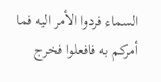السماء فردوا الأمر اليه فما أمركم به فافعلوا فخرج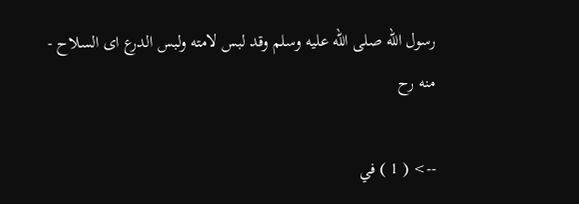رسول الله صلى الله عليه وسلم وقد لبس لامته ولبس الدرع اى السلاح - منه رح

--> ( 1 ) في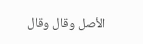الأصل وقال وقال